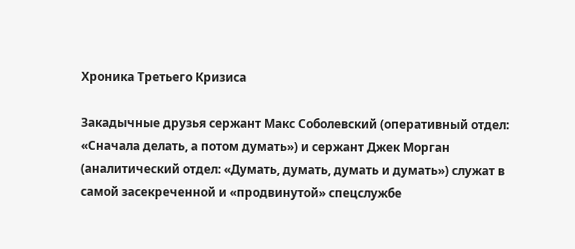Хроника Третьего Кризиса

Закадычные друзья сержант Макс Соболевский (оперативный отдел: «Сначала делать, а потом думать») и сержант Джек Морган (аналитический отдел: «Думать, думать, думать и думать») служат в самой засекреченной и «продвинутой» спецслужбе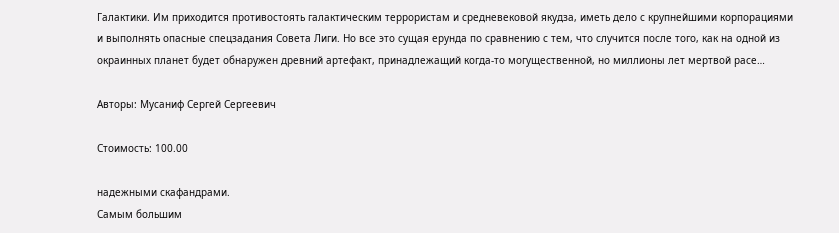Галактики. Им приходится противостоять галактическим террористам и средневековой якудза, иметь дело с крупнейшими корпорациями и выполнять опасные спецзадания Совета Лиги. Но все это сущая ерунда по сравнению с тем, что случится после того, как на одной из окраинных планет будет обнаружен древний артефакт, принадлежащий когда-то могущественной, но миллионы лет мертвой расе…

Авторы: Мусаниф Сергей Сергеевич

Стоимость: 100.00

надежными скафандрами.
Самым большим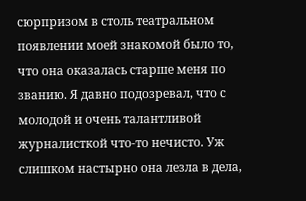сюрпризом в столь театральном появлении моей знакомой было то, что она оказалась старше меня по званию. Я давно подозревал, что с молодой и очень талантливой журналисткой что-то нечисто. Уж слишком настырно она лезла в дела,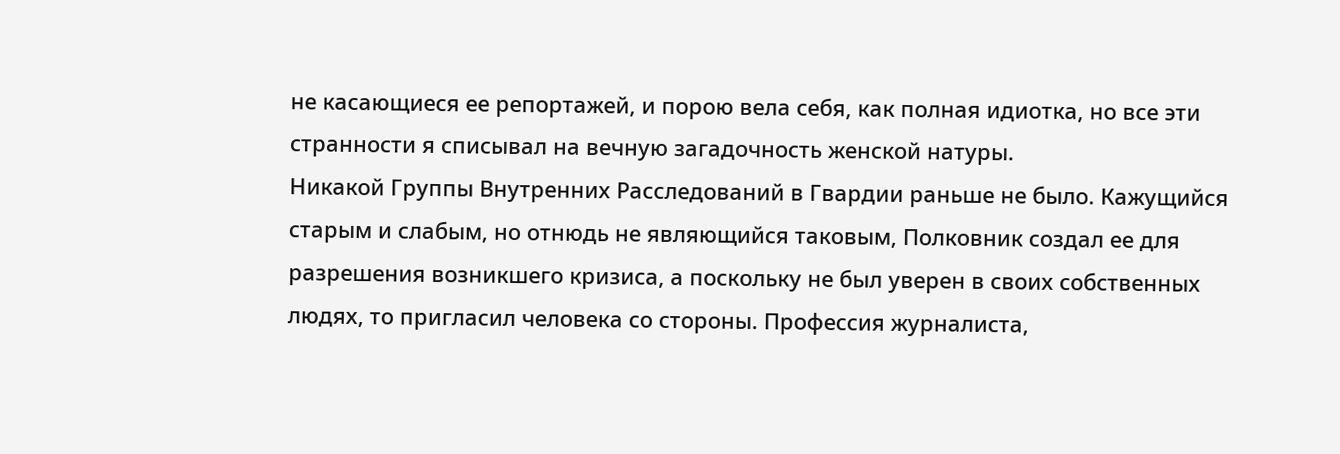не касающиеся ее репортажей, и порою вела себя, как полная идиотка, но все эти странности я списывал на вечную загадочность женской натуры.
Никакой Группы Внутренних Расследований в Гвардии раньше не было. Кажущийся старым и слабым, но отнюдь не являющийся таковым, Полковник создал ее для разрешения возникшего кризиса, а поскольку не был уверен в своих собственных людях, то пригласил человека со стороны. Профессия журналиста,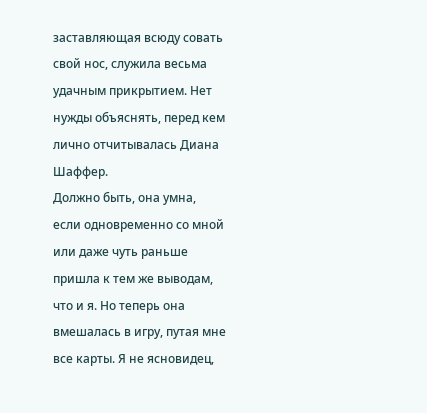заставляющая всюду совать свой нос, служила весьма удачным прикрытием. Нет нужды объяснять, перед кем лично отчитывалась Диана Шаффер.
Должно быть, она умна, если одновременно со мной или даже чуть раньше пришла к тем же выводам, что и я. Но теперь она вмешалась в игру, путая мне все карты. Я не ясновидец,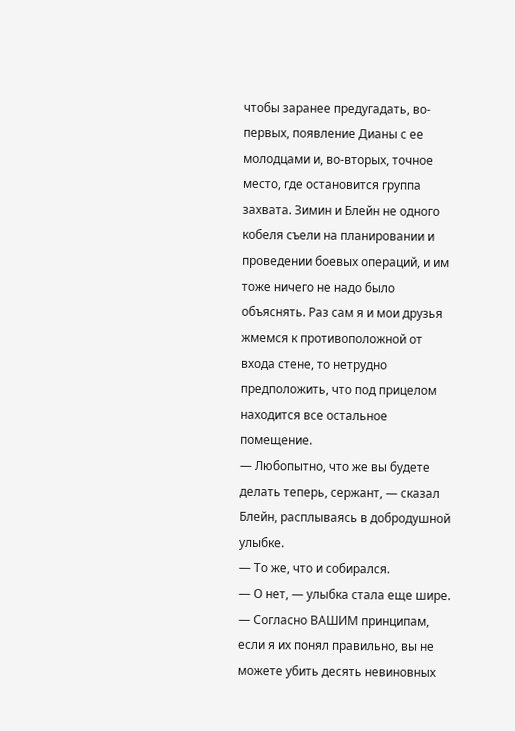чтобы заранее предугадать, во-первых, появление Дианы с ее молодцами и, во-вторых, точное место, где остановится группа захвата. Зимин и Блейн не одного кобеля съели на планировании и проведении боевых операций, и им тоже ничего не надо было объяснять. Раз сам я и мои друзья жмемся к противоположной от входа стене, то нетрудно предположить, что под прицелом находится все остальное помещение.
— Любопытно, что же вы будете делать теперь, сержант, — сказал Блейн, расплываясь в добродушной улыбке.
— То же, что и собирался.
— О нет, — улыбка стала еще шире. — Согласно ВАШИМ принципам, если я их понял правильно, вы не можете убить десять невиновных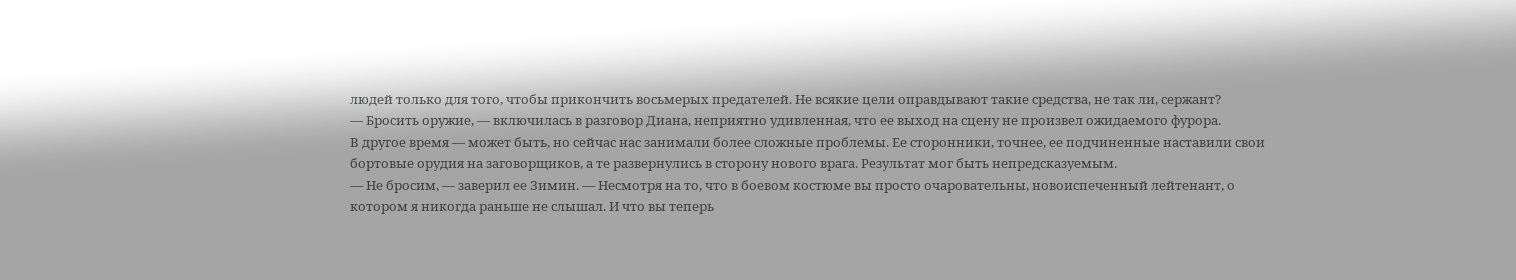людей только для того, чтобы прикончить восьмерых предателей. Не всякие цели оправдывают такие средства, не так ли, сержант?
— Бросить оружие, — включилась в разговор Диана, неприятно удивленная, что ее выход на сцену не произвел ожидаемого фурора.
В другое время — может быть, но сейчас нас занимали более сложные проблемы. Ее сторонники, точнее, ее подчиненные наставили свои бортовые орудия на заговорщиков, а те развернулись в сторону нового врага. Результат мог быть непредсказуемым.
— Не бросим, — заверил ее Зимин. — Несмотря на то, что в боевом костюме вы просто очаровательны, новоиспеченный лейтенант, о котором я никогда раньше не слышал. И что вы теперь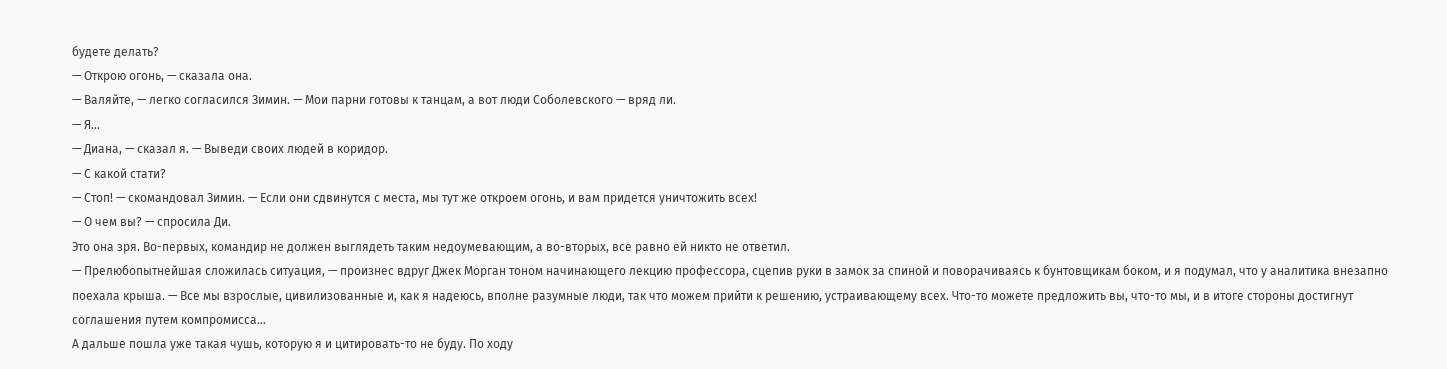будете делать?
— Открою огонь, — сказала она.
— Валяйте, — легко согласился Зимин. — Мои парни готовы к танцам, а вот люди Соболевского — вряд ли.
— Я…
— Диана, — сказал я. — Выведи своих людей в коридор.
— С какой стати?
— Стоп! — скомандовал Зимин. — Если они сдвинутся с места, мы тут же откроем огонь, и вам придется уничтожить всех!
— О чем вы? — спросила Ди.
Это она зря. Во-первых, командир не должен выглядеть таким недоумевающим, а во-вторых, все равно ей никто не ответил.
— Прелюбопытнейшая сложилась ситуация, — произнес вдруг Джек Морган тоном начинающего лекцию профессора, сцепив руки в замок за спиной и поворачиваясь к бунтовщикам боком, и я подумал, что у аналитика внезапно поехала крыша. — Все мы взрослые, цивилизованные и, как я надеюсь, вполне разумные люди, так что можем прийти к решению, устраивающему всех. Что-то можете предложить вы, что-то мы, и в итоге стороны достигнут соглашения путем компромисса…
А дальше пошла уже такая чушь, которую я и цитировать-то не буду. По ходу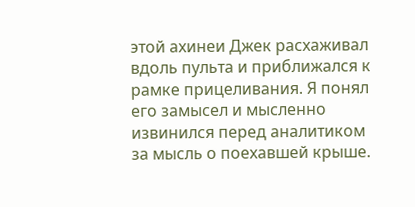этой ахинеи Джек расхаживал вдоль пульта и приближался к рамке прицеливания. Я понял его замысел и мысленно извинился перед аналитиком за мысль о поехавшей крыше.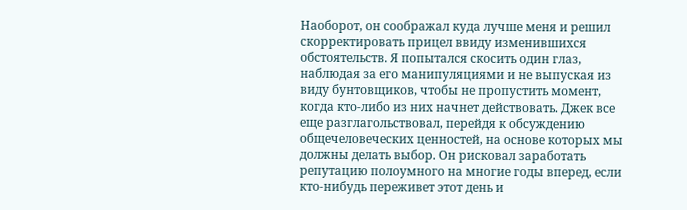Наоборот, он соображал куда лучше меня и решил скорректировать прицел ввиду изменившихся обстоятельств. Я попытался скосить один глаз, наблюдая за его манипуляциями и не выпуская из виду бунтовщиков, чтобы не пропустить момент, когда кто-либо из них начнет действовать. Джек все еще разглагольствовал, перейдя к обсуждению общечеловеческих ценностей, на основе которых мы должны делать выбор. Он рисковал заработать репутацию полоумного на многие годы вперед, если кто-нибудь переживет этот день и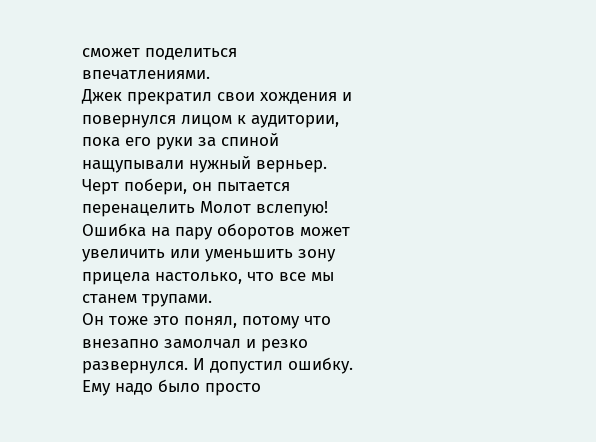сможет поделиться впечатлениями.
Джек прекратил свои хождения и повернулся лицом к аудитории, пока его руки за спиной нащупывали нужный верньер. Черт побери, он пытается перенацелить Молот вслепую!
Ошибка на пару оборотов может увеличить или уменьшить зону прицела настолько, что все мы станем трупами.
Он тоже это понял, потому что внезапно замолчал и резко развернулся. И допустил ошибку. Ему надо было просто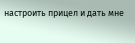настроить прицел и дать мне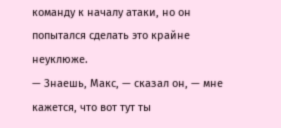команду к началу атаки, но он попытался сделать это крайне неуклюже.
— Знаешь, Макс, — сказал он, — мне кажется, что вот тут ты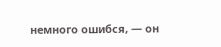немного ошибся, — он